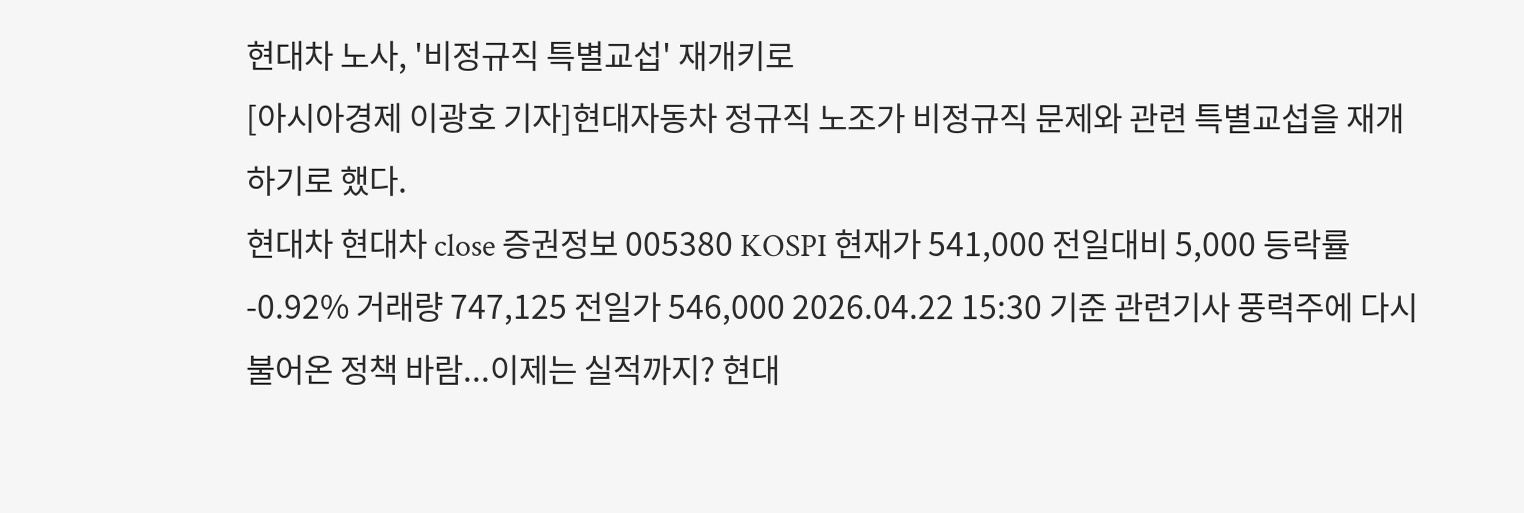현대차 노사, '비정규직 특별교섭' 재개키로
[아시아경제 이광호 기자]현대자동차 정규직 노조가 비정규직 문제와 관련 특별교섭을 재개하기로 했다.
현대차 현대차 close 증권정보 005380 KOSPI 현재가 541,000 전일대비 5,000 등락률 -0.92% 거래량 747,125 전일가 546,000 2026.04.22 15:30 기준 관련기사 풍력주에 다시 불어온 정책 바람...이제는 실적까지? 현대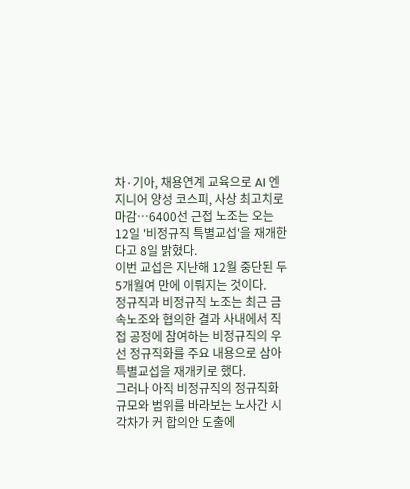차·기아, 채용연계 교육으로 AI 엔지니어 양성 코스피, 사상 최고치로 마감…6400선 근접 노조는 오는 12일 '비정규직 특별교섭'을 재개한다고 8일 밝혔다.
이번 교섭은 지난해 12월 중단된 두 5개월여 만에 이뤄지는 것이다.
정규직과 비정규직 노조는 최근 금속노조와 협의한 결과 사내에서 직접 공정에 참여하는 비정규직의 우선 정규직화를 주요 내용으로 삼아 특별교섭을 재개키로 했다.
그러나 아직 비정규직의 정규직화 규모와 범위를 바라보는 노사간 시각차가 커 합의안 도출에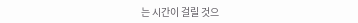는 시간이 걸릴 것으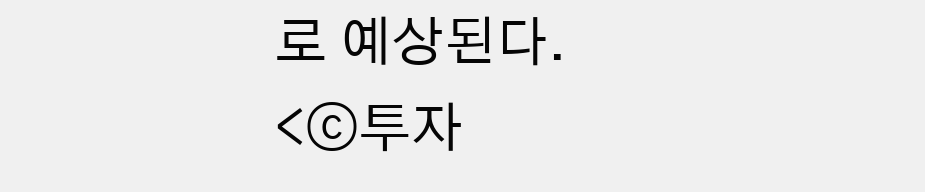로 예상된다.
<ⓒ투자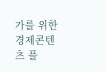가를 위한 경제콘텐츠 플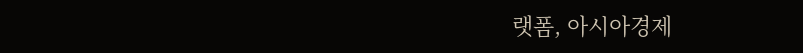랫폼, 아시아경제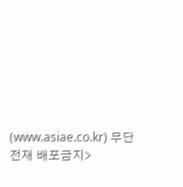(www.asiae.co.kr) 무단전재 배포금지>